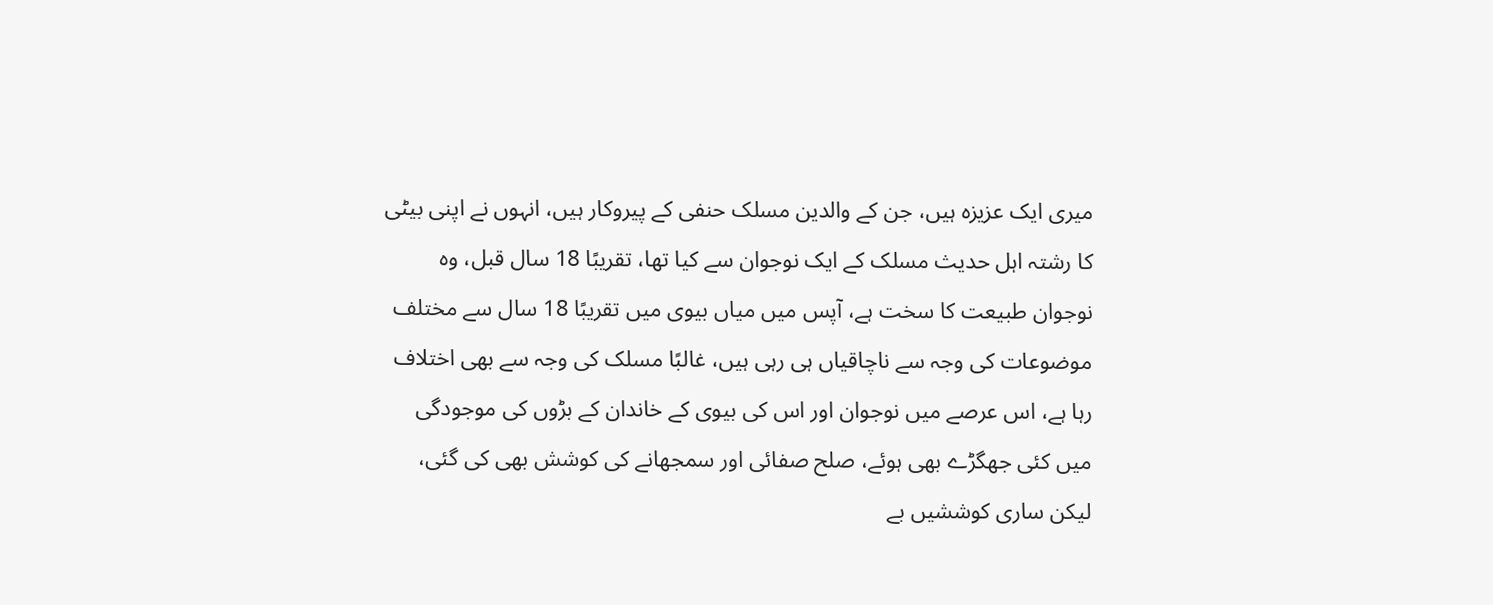میری ایک عزیزہ ہیں، جن کے والدین مسلک حنفی کے پیروکار ہیں، انہوں نے اپنی بیٹی کا رشتہ اہل حدیث مسلک کے ایک نوجوان سے کیا تھا، تقریبًا 18 سال قبل، وہ نوجوان طبیعت کا سخت ہے، آپس میں میاں بیوی میں تقریبًا 18 سال سے مختلف موضوعات کی وجہ سے ناچاقیاں ہی رہی ہیں، غالبًا مسلک کی وجہ سے بھی اختلاف رہا ہے، اس عرصے میں نوجوان اور اس کی بیوی کے خاندان کے بڑوں کی موجودگی میں کئی جھگڑے بھی ہوئے، صلح صفائی اور سمجھانے کی کوشش بھی کی گئی، لیکن ساری کوششیں بے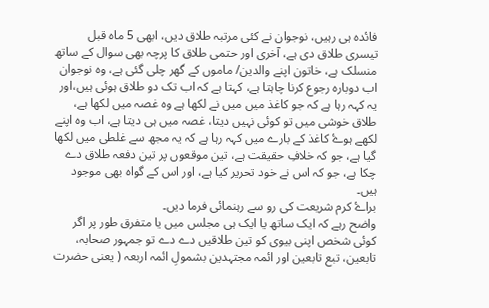فائدہ ہی رہیں، نوجوان نے کئی مرتبہ طلاق دیں، ابھی 5 ماہ قبل تیسری طلاق دی ہے، آخری اور حتمی طلاق کا پرچہ بھی سوال کے ساتھ منسلک ہے، خاتون اپنے والدین/ ماموں کے گھر چلی گئی ہے، وہ نوجوان اب دوبارہ رجوع کرنا چاہتا ہے، کہتا ہے کہ اب تک دو طلاق ہوئی ہیں،اور یہ کہہ رہا ہے کہ جو کاغذ میں میں نے لکھا ہے وہ غصہ میں لکھا ہے، طلاق خوشی میں تو کوئی نہیں دیتا، غصہ میں ہی دیتا ہے، اب وہ اپنے لکھے ہوۓ کاغذ کے بارے میں کہہ رہا ہے کہ یہ مجھ سے غلطی میں لکھا گیا ہے، جو کہ خلافِ حقیقت ہے، تین موقعوں پر تین دفعہ طلاق دے چکا ہے، جو کہ اس نے خود تحریر کیا ہے، اور اس کے گواہ بھی موجود ہیں۔
براۓ کرم شریعت کی رو سے رہنمائی فرما دیں۔
واضح رہے کہ ایک ساتھ یا ایک ہی مجلس میں یا متفرق طور پر اگر کوئی شخص اپنی بیوی کو تین طلاقیں دے دے تو جمہور صحابہ، تابعین، تبع تابعین اور ائمہ مجتہدین بشمولِ ائمہ اربعہ ( یعنی حضرت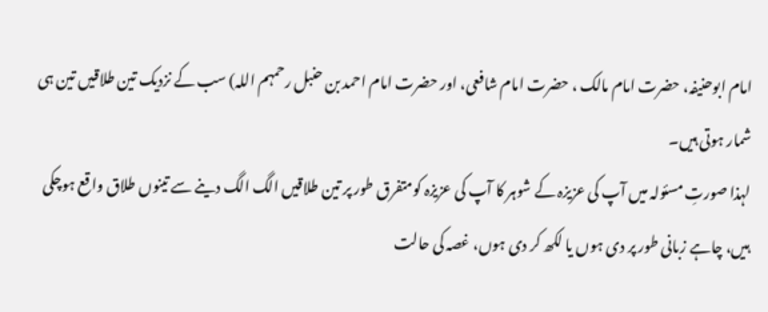امام ابوحنیفہ، حضرت امام مالک ، حضرت امام شافعی، اور حضرت امام احمد بن حنبل رحمہم اللہ) سب کے نزدیک تین طلاقیں تین ہی شمار ہوتی ہیں۔
لہذا صورتِ مسئولہ میں آپ کی عزیزہ کے شوہر کا آپ کی عزیزہ کومتفرق طور پر تین طلاقیں الگ الگ دینے سے تینوں طلاق واقع ہوچکی ہیں، چاہے زبانی طور پر دی ہوں یا لکھ کر دی ہوں، غصہ کی حالت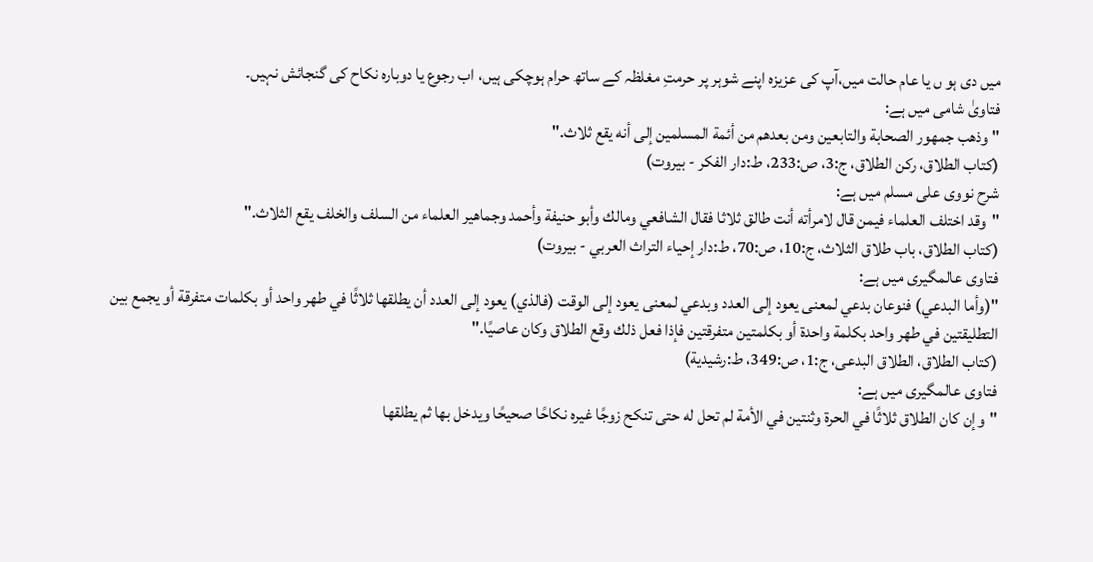میں دی ہو ں یا عام حالت میں،آپ کی عزیزہ اپنے شوہر پر حرمتِ مغلظہ کے ساتھ حرام ہوچکی ہیں، اب رجوع یا دوبارہ نکاح کی گنجائش نہیں۔
فتاویٰ شامی میں ہے:
"وذهب جمهور الصحابة والتابعين ومن بعدهم من أئمة المسلمين إلى أنه يقع ثلاث."
(كتاب الطلاق، ركن الطلاق، ج:3، ص:233، ط:دار الفكر - بيروت)
شرح نووی على مسلم میں ہے:
"وقد اختلف العلماء فيمن قال لامرأته أنت طالق ثلاثا فقال الشافعي ومالك وأبو حنيفة وأحمد وجماهير العلماء من السلف والخلف يقع الثلاث."
(كتاب الطلاق، باب طلاق الثلاث، ج:10، ص:70، ط:دار إحياء التراث العربي - بيروت)
فتاوی عالمگیری میں ہے:
"(وأما البدعي) فنوعان بدعي لمعنى يعود إلى العدد وبدعي لمعنى يعود إلى الوقت (فالذي) يعود إلى العدد أن يطلقها ثلاثًا في طهر واحد أو بكلمات متفرقة أو يجمع بين التطليقتين في طهر واحد بكلمة واحدة أو بكلمتين متفرقتين فإذا فعل ذلك وقع الطلاق وكان عاصيًا."
(کتاب الطلاق، الطلاق البدعی، ج:1، ص:349، ط:رشيدية)
فتاوی عالمگیری میں ہے:
"وإن كان الطلاق ثلاثًا في الحرة وثنتين في الأمة لم تحل له حتى تنكح زوجًا غيره نكاحًا صحيحًا ويدخل بها ثم يطلقها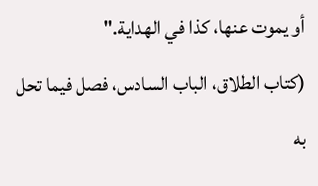أو يموت عنها، كذا في الهداية."
(كتاب الطلاق، الباب السادس، فصل فيما تحل به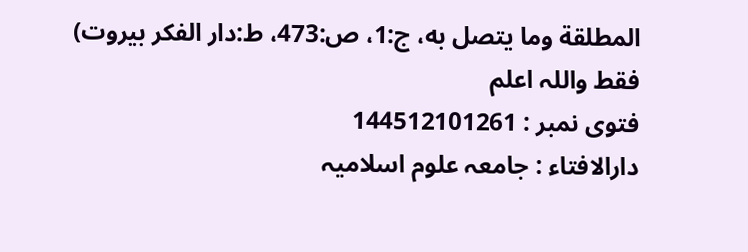المطلقة وما يتصل به، ج:1، ص:473، ط:دار الفكر بيروت)
فقط واللہ اعلم
فتوی نمبر : 144512101261
دارالافتاء : جامعہ علوم اسلامیہ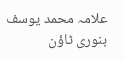علامہ محمد یوسف بنوری ٹاؤن